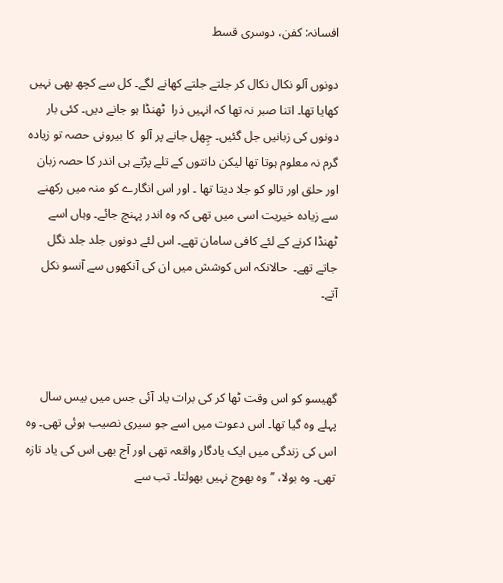افسانہ: کفن، دوسری قسط

دونوں آلو نکال نکال کر جلتے جلتے کھانے لگے۔ کل سے کچھ بھی نہیں کھایا تھا۔ اتنا صبر نہ تھا کہ انہیں ذرا  ٹھنڈا ہو جانے دیں۔ کئی بار دونوں کی زبانیں جل گئیں۔ چِھل جانے پر آلو  کا بیرونی حصہ تو زیادہ گرم نہ معلوم ہوتا تھا لیکن دانتوں کے تلے پڑتے ہی اندر کا حصہ زبان اور حلق اور تالو کو جلا دیتا تھا ۔ اور اس انگارے کو منہ میں رکھنے سے زیادہ خیریت اسی میں تھی کہ وہ اندر پہنچ جائے۔ وہاں اسے ٹھنڈا کرنے کے لئے کافی سامان تھے۔ اس لئے دونوں جلد جلد نگل جاتے تھے۔  حالانکہ اس کوشش میں ان کی آنکھوں سے آنسو نکل آتے۔



گھیسو کو اس وقت ٹھا کر کی برات یاد آئی جس میں بیس سال پہلے وہ گیا تھا۔ اس دعوت میں اسے جو سیری نصیب ہوئی تھی۔ وہ اس کی زندگی میں ایک یادگار واقعہ تھی اور آج بھی اس کی یاد تازہ تھی۔ وہ بولا، ’’وہ بھوج نہیں بھولتا۔ تب سے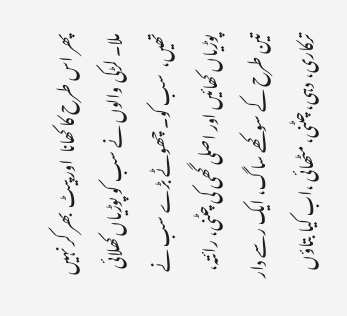پھر اس طرح کا کھانا  اور پیٹ  بھر کر نہیں ملا۔ لڑکی والوں نے سب کو پوڑیاں کھلائی تھیں،  سب کو۔ چھوٹے بڑے سب نے پوڑیاں کھائیں اور اصلی گھی کی چٹنی، رائتہ، تین طرح کے سوکھے ساگ، ایک رسے دار ترکاری، دہی، چٹنی، مٹھائی ،اب کیا بتاؤں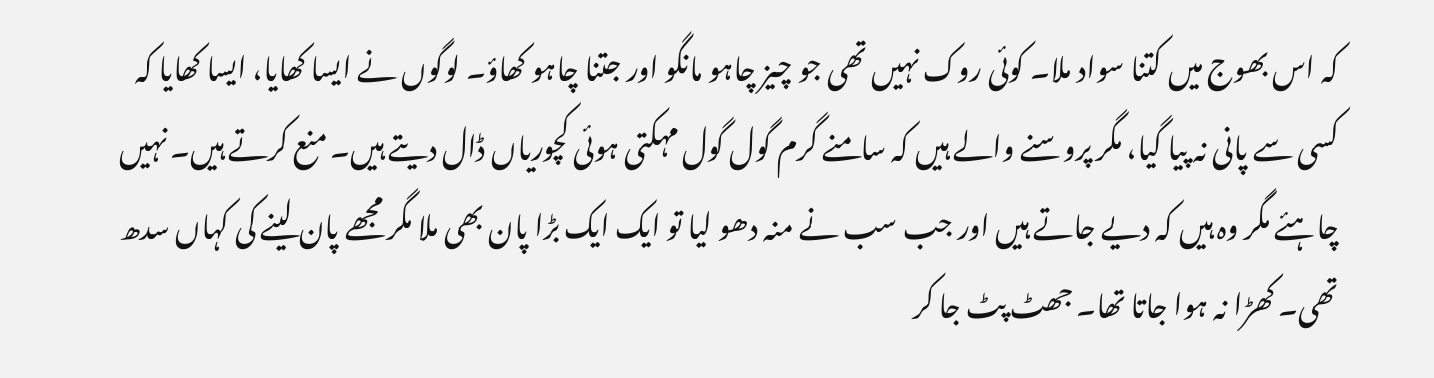کہ اس بھوج میں کتنا سواد ملا۔ کوئی روک نہیں تھی جو چیز چاہو مانگو اور جتنا چاہو کھاؤ۔ لوگوں نے ایسا کھایا، ایسا کھایا کہ کسی سے پانی نہ پیا گیا، مگر پروسنے والے ہیں کہ سامنے گرم گول گول مہکتی ہوئی کچوریاں ڈال دیتے ہیں۔ منع کرتے ہیں۔ نہیں چاہئے مگر وہ ہیں کہ دیے جاتے ہیں اور جب سب نے منہ دھو لیا تو ایک ایک بڑا پان بھی ملا مگر مجھے پان لینے کی کہاں سدھ تھی۔ کھڑا نہ ہوا جاتا تھا۔ جھٹ پٹ جا کر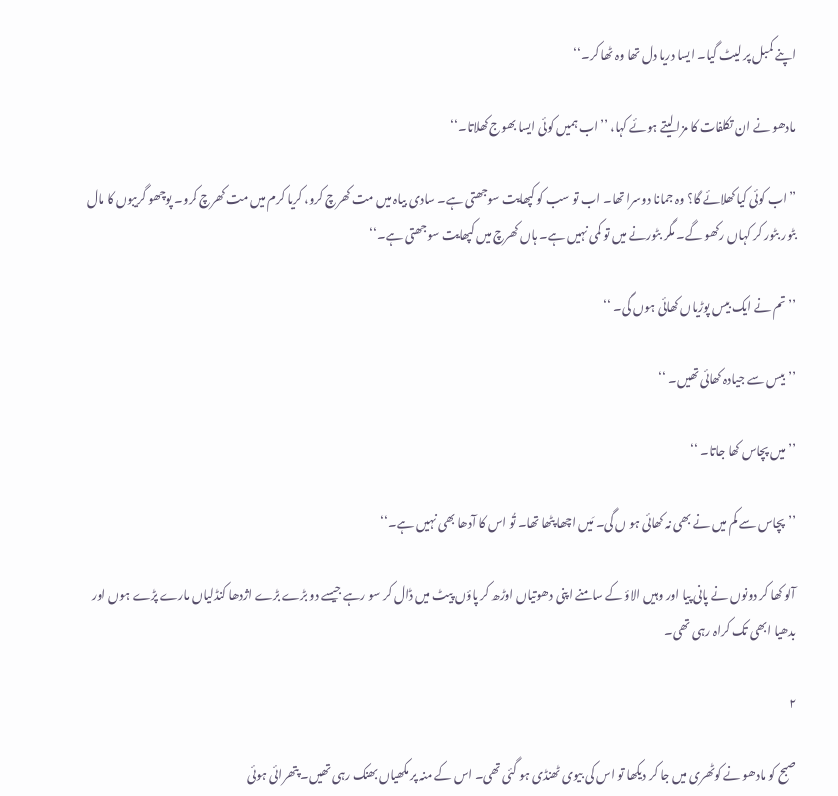اپنے کمبل پر لیٹ گیا۔ ایسا دریا دل تھا وہ ٹھا کر۔‘‘

مادھو نے ان تکلفات کا مزا لیتے ہوئے کہا، ’’اب ہمیں کوئی ایسا بھوج کھلاتا۔‘‘

’’اب کوئی کیا کھلائے گا؟ وہ جمانا دوسرا تھا۔ اب تو سب کو کپھایت سوجھتی ہے۔ سادی بیاہ میں مت کھرچ کرو، کریا کرم میں مت کھرچ کرو۔ پوچھو گریبوں کا مال بٹور بٹور کر کہاں رکھو گے۔ مگر بٹورنے میں تو کمی نہیں ہے۔ ہاں کھرچ میں کپھایت سوجھتی ہے۔‘‘

’’تم نے ایک بیس پوڑیاں کھائی ہوں گی۔ ‘‘

’’بیس سے جیادہ کھائی تھیں۔ ‘‘

’’میں پچاس کھا جاتا۔ ‘‘

’’پچاس سے کم میں نے بھی نہ کھائی ہو ں گی۔ مَیں اچھا پٹھا تھا۔ تُو اس کا آدھا بھی نہیں ہے۔‘‘

آلو کھا کر دونوں نے پانی پیا اور وہیں الاؤ کے سامنے اپنی دھوتیاں اوڑھ کر پاؤں پیٹ میں ڈال کر سو رہے جیسے دو بڑے بڑے اژدھا کنڈلیاں مارے پڑے ہوں اور بدھیا ابھی تک کراہ رہی تھی۔

۲

صبح کو مادھو نے کوٹھری میں جا کر دیکھا تو اس کی بیوی ٹھنڈی ہو گئی تھی۔ اس کے منہ پر مکھیاں بھنک رہی تھیں۔ پتھرائی ہوئی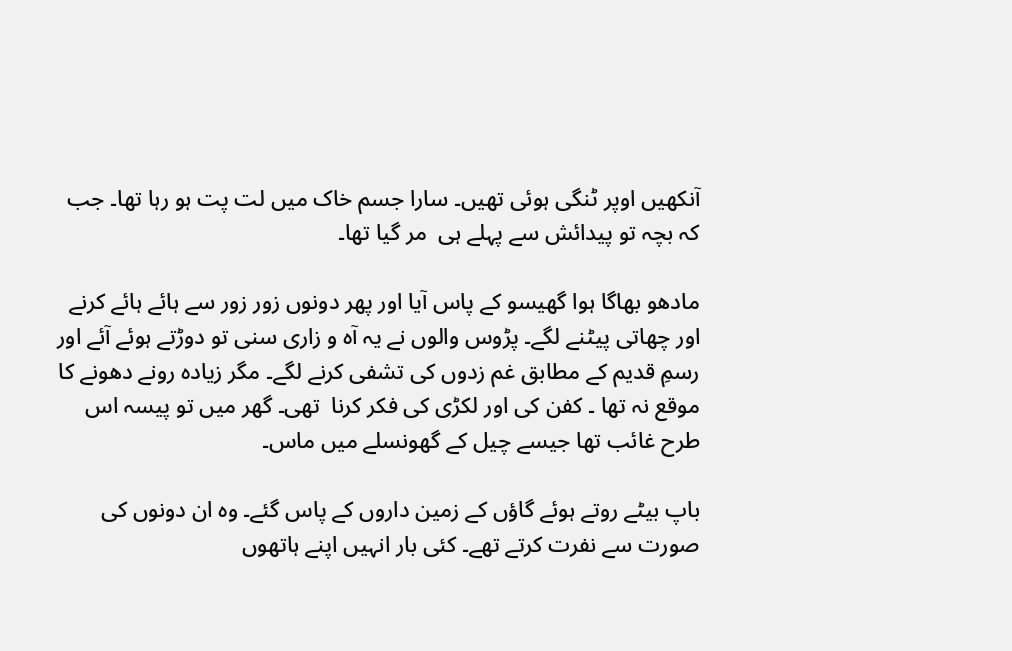آنکھیں اوپر ٹنگی ہوئی تھیں۔ سارا جسم خاک میں لت پت ہو رہا تھا۔ جب کہ بچہ تو پیدائش سے پہلے ہی  مر گیا تھا۔

مادھو بھاگا ہوا گھیسو کے پاس آیا اور پھر دونوں زور زور سے ہائے ہائے کرنے اور چھاتی پیٹنے لگے۔ پڑوس والوں نے یہ آہ و زاری سنی تو دوڑتے ہوئے آئے اور رسمِ قدیم کے مطابق غم زدوں کی تشفی کرنے لگے۔ مگر زیادہ رونے دھونے کا موقع نہ تھا ۔ کفن کی اور لکڑی کی فکر کرنا  تھی۔ گھر میں تو پیسہ اس طرح غائب تھا جیسے چیل کے گھونسلے میں ماس۔

باپ بیٹے روتے ہوئے گاؤں کے زمین داروں کے پاس گئے۔ وہ ان دونوں کی صورت سے نفرت کرتے تھے۔ کئی بار انہیں اپنے ہاتھوں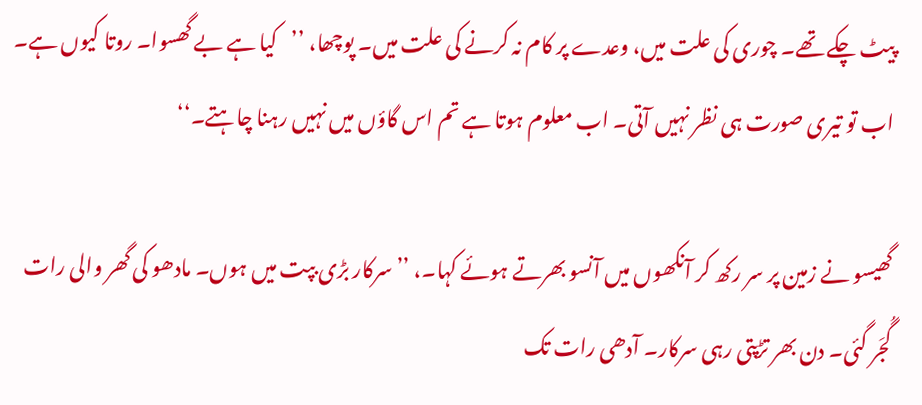پیٹ چکے تھے۔ چوری کی علت میں، وعدے پر کام نہ کرنے کی علت میں۔ پوچھا، ’’کیا ہے بے گھسوا۔ روتا کیوں ہے۔ اب تو تیری صورت ہی نظر نہیں آتی۔ اب معلوم ہوتا ہے تم اس گاؤں میں نہیں رہنا چاہتے۔‘‘

گھیسو نے زمین پر سر رکھ کر آنکھوں میں آنسو بھرتے ہوئے کہا۔، ’’سرکار بڑی بپت میں ہوں۔ مادھو کی گھر والی رات گُجَر گئی۔ دن بھر تڑپتی رہی سرکار۔ آدھی رات تک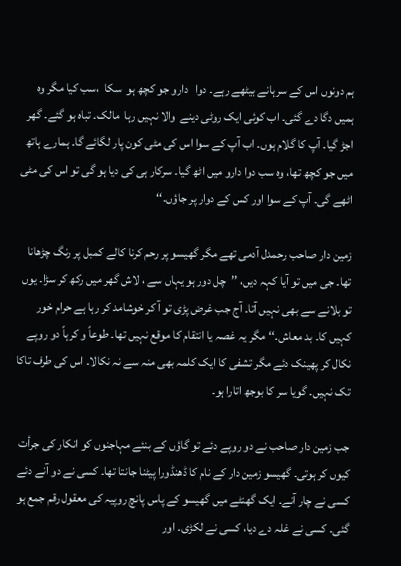ہم دونوں اس کے سرہانے بیٹھے رہے۔ دوا   دارو جو کچھ ہو  سکا  ،سب کیا مگر وہ ہمیں دگا دے گئی۔ اب کوئی ایک روٹی دینے  والا نہیں رہا  مالک۔ تباہ ہو گئے۔ گھر اجڑ گیا۔ آپ کا گلام ہوں۔ اب آپ کے سوا اس کی مٹی کون پار لگائے گا۔ ہمارے ہاتھ میں جو کچھ تھا، وہ سب دوا دارو میں اٹھ گیا۔ سرکار ہی کی دیا ہو گی تو اس کی مٹی اٹھے گی۔ آپ کے سوا اور کس کے دوار پر جاؤں۔‘‘

زمین دار صاحب رحمدل آدمی تھے مگر گھیسو پر رحم کرنا کالے کمبل پر رنگ چڑھانا تھا۔ جی میں تو آیا کہہ دیں، ’’چل دور ہو یہاں سے ، لاش گھر میں رکھ کر سڑا۔ یوں تو بلانے سے بھی نہیں آتا۔ آج جب غرض پڑی تو آ کر خوشامد کر رہا ہے حرام خور کہیں کا۔ بد معاش۔‘‘ مگر یہ غصہ یا انتقام کا موقع نہیں تھا۔ طوعاً و کرہاً دو روپے نکال کر پھینک دئے مگر تشفی کا ایک کلمہ بھی منہ سے نہ نکالا۔ اس کی طرف تاکا تک نہیں۔ گویا سر کا بوجھ اتارا ہو۔

جب زمین دار صاحب نے دو روپے دئے تو گاؤں کے بنئے مہاجنوں کو انکار کی جرأت کیوں کر ہوتی۔ گھیسو زمین دار کے نام کا ڈھنڈورا پیٹنا جانتا تھا۔ کسی نے دو آنے دئے کسی نے چار آنے۔ ایک گھنٹے میں گھیسو کے پاس پانچ روپیہ کی معقول رقم جمع ہو گئی۔ کسی نے غلہ دے دیا، کسی نے لکڑی۔ اور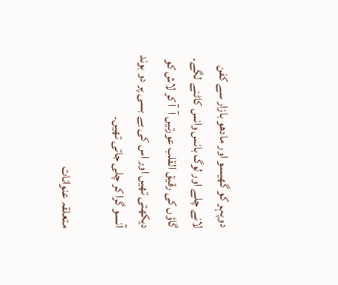دوپہر کو گھیسو اور مادھو بازار سے کفن لانے چلے اور لوگ بانس وانس کاٹنے لگے۔ گاؤں کی رقیق القلب عورتیں آ  آ کر لاش کو دیکھتی تھیں اور اس کی بے بسی پر دو بوند آنسو گرا کر چلی جاتی تھیں۔

متعلقہ عنوانات